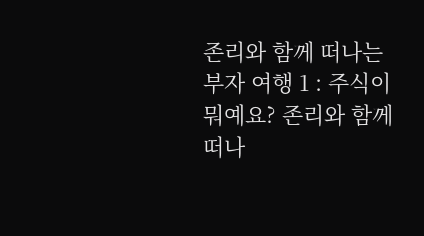존리와 함께 떠나는 부자 여행 1 : 주식이 뭐예요? 존리와 함께 떠나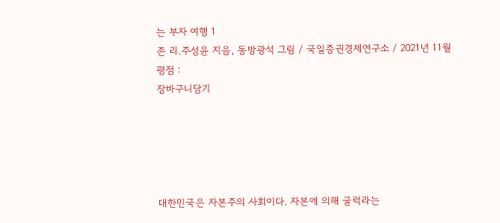는 부자 여행 1
존 리.주성윤 지음, 동방광석 그림 / 국일증권경제연구소 / 2021년 11월
평점 :
장바구니담기





대한민국은 자본주의 사회이다. 자본에 의해 굴럭라는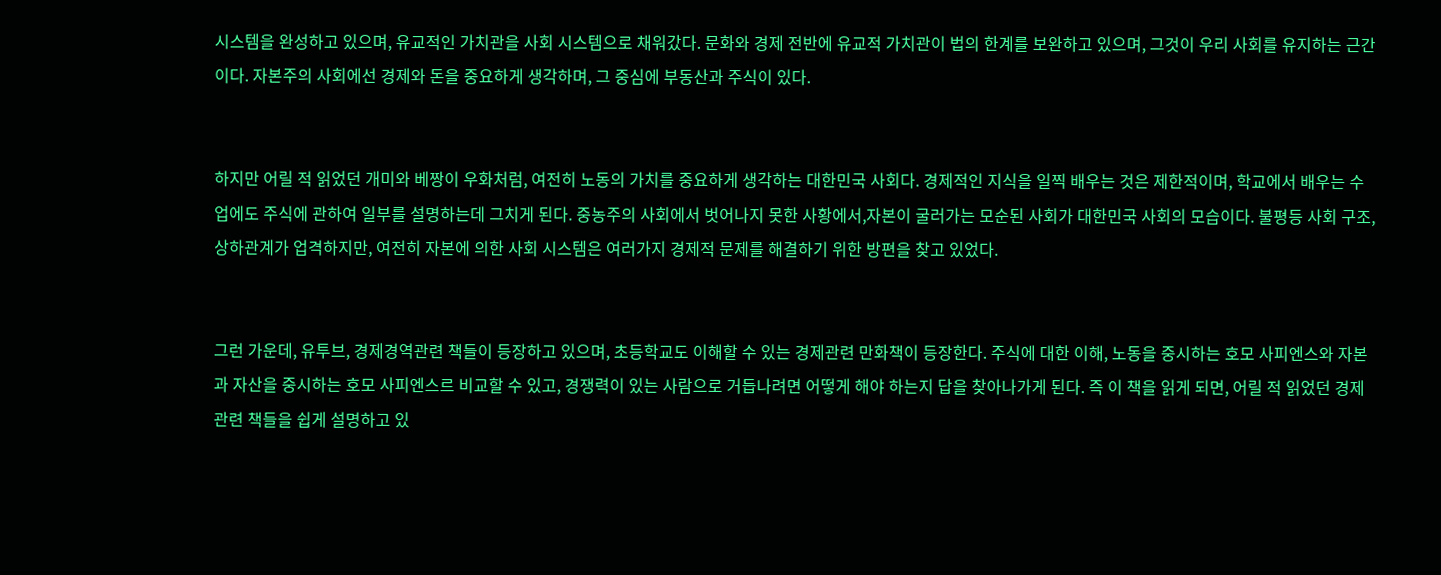시스템을 완성하고 있으며, 유교적인 가치관을 사회 시스템으로 채워갔다. 문화와 경제 전반에 유교적 가치관이 법의 한계를 보완하고 있으며, 그것이 우리 사회를 유지하는 근간이다. 자본주의 사회에선 경제와 돈을 중요하게 생각하며, 그 중심에 부동산과 주식이 있다.


하지만 어릴 적 읽었던 개미와 베짱이 우화처럼, 여전히 노동의 가치를 중요하게 생각하는 대한민국 사회다. 경제적인 지식을 일찍 배우는 것은 제한적이며, 학교에서 배우는 수업에도 주식에 관하여 일부를 설명하는데 그치게 된다. 중농주의 사회에서 벗어나지 못한 사황에서,자본이 굴러가는 모순된 사회가 대한민국 사회의 모습이다. 불평등 사회 구조, 상하관계가 업격하지만, 여전히 자본에 의한 사회 시스템은 여러가지 경제적 문제를 해결하기 위한 방편을 찾고 있었다.


그런 가운데, 유투브, 경제경역관련 책들이 등장하고 있으며, 초등학교도 이해할 수 있는 경제관련 만화책이 등장한다. 주식에 대한 이해, 노동을 중시하는 호모 사피엔스와 자본과 자산을 중시하는 호모 사피엔스르 비교할 수 있고, 경쟁력이 있는 사람으로 거듭나려면 어떻게 해야 하는지 답을 찾아나가게 된다. 즉 이 책을 읽게 되면, 어릴 적 읽었던 경제관련 책들을 쉽게 설명하고 있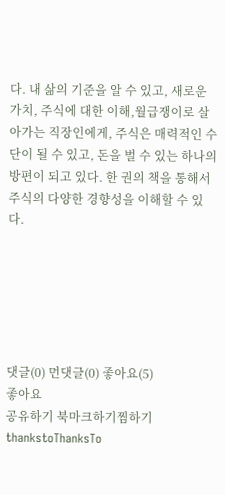다. 내 삶의 기준을 알 수 있고, 새로운 가치, 주식에 대한 이해,월급쟁이로 살아가는 직장인에게, 주식은 매력적인 수단이 될 수 있고, 돈을 벌 수 있는 하나의 방편이 되고 있다. 한 권의 책을 통해서 주식의 다양한 경향성을 이해할 수 있다.






댓글(0) 먼댓글(0) 좋아요(5)
좋아요
공유하기 북마크하기찜하기 thankstoThanksTo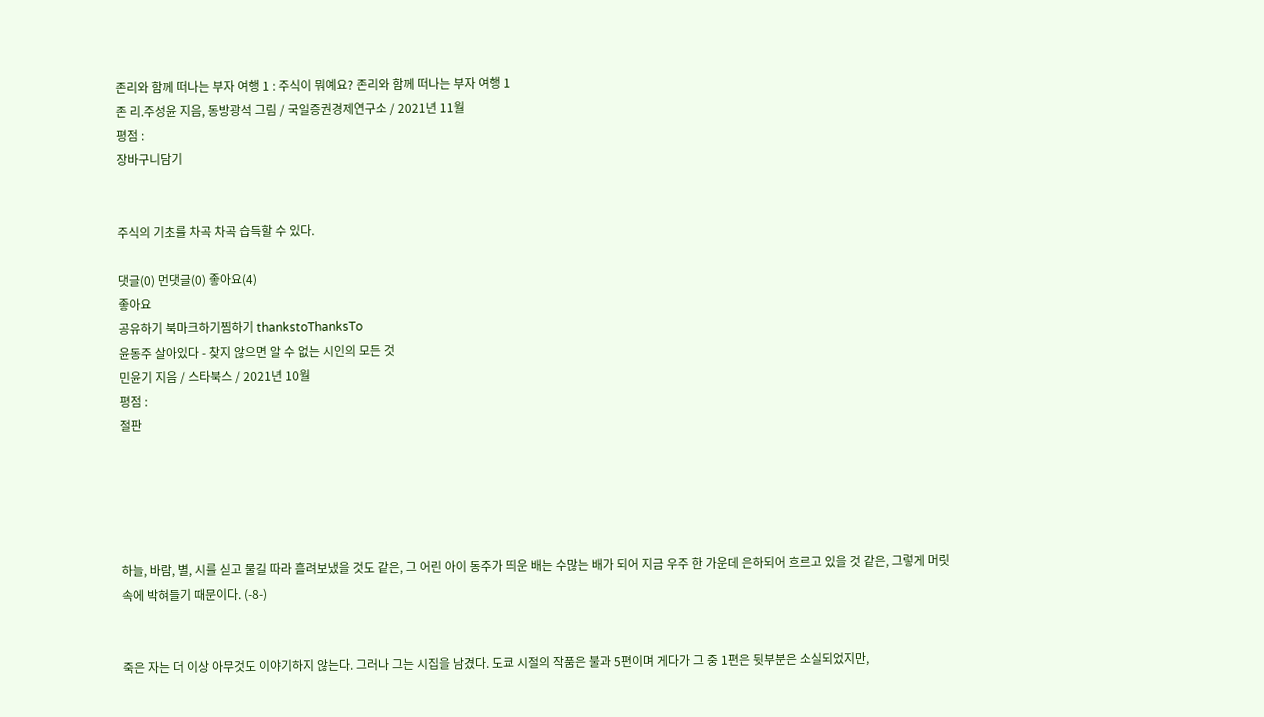존리와 함께 떠나는 부자 여행 1 : 주식이 뭐예요? 존리와 함께 떠나는 부자 여행 1
존 리.주성윤 지음, 동방광석 그림 / 국일증권경제연구소 / 2021년 11월
평점 :
장바구니담기


주식의 기초를 차곡 차곡 습득할 수 있다.

댓글(0) 먼댓글(0) 좋아요(4)
좋아요
공유하기 북마크하기찜하기 thankstoThanksTo
윤동주 살아있다 - 찾지 않으면 알 수 없는 시인의 모든 것
민윤기 지음 / 스타북스 / 2021년 10월
평점 :
절판





하늘, 바람, 별, 시를 싣고 물길 따라 흘려보냈을 것도 같은, 그 어린 아이 동주가 띄운 배는 수많는 배가 되어 지금 우주 한 가운데 은하되어 흐르고 있을 것 같은, 그렇게 머릿속에 박혀들기 때문이다. (-8-)


죽은 자는 더 이상 아무것도 이야기하지 않는다. 그러나 그는 시집을 남겼다. 도쿄 시절의 작품은 불과 5편이며 게다가 그 중 1편은 뒷부분은 소실되었지만,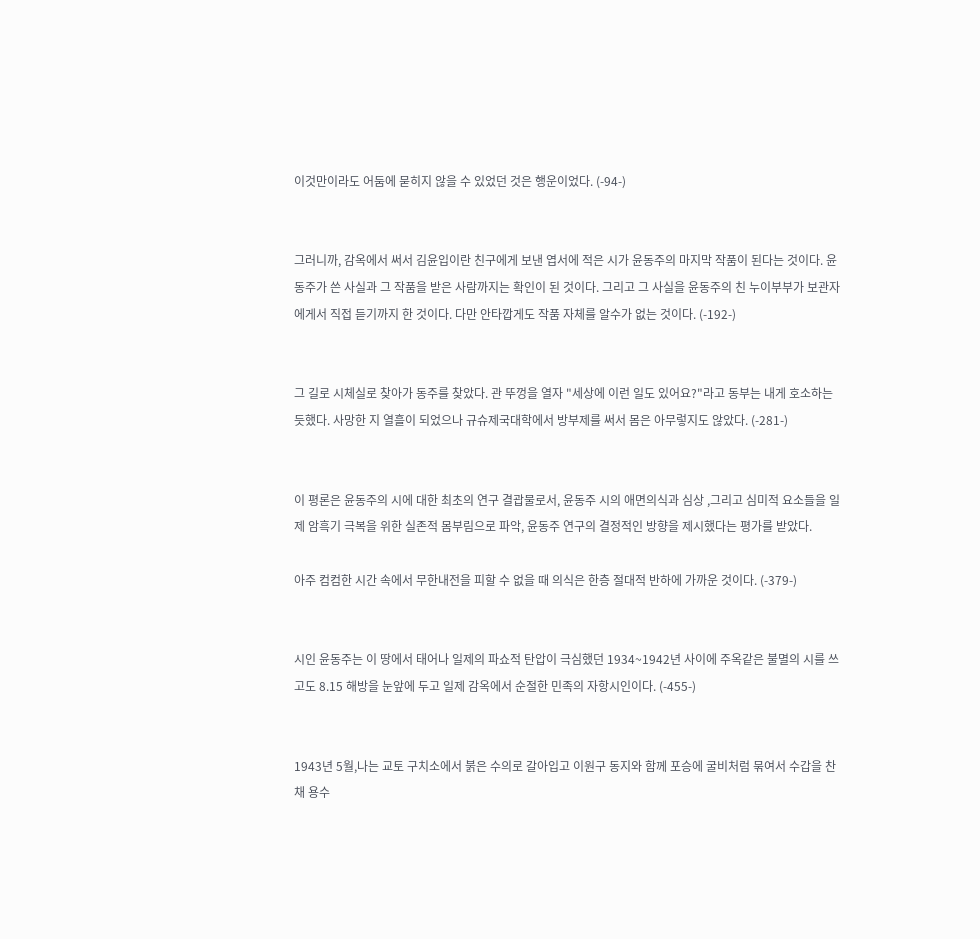이것만이라도 어둠에 묻히지 않을 수 있었던 것은 행운이었다. (-94-)


그러니까, 감옥에서 써서 김윤입이란 친구에게 보낸 엽서에 적은 시가 윤동주의 마지막 작품이 된다는 것이다. 윤동주가 쓴 사실과 그 작품을 받은 사람까지는 확인이 된 것이다. 그리고 그 사실을 윤동주의 친 누이부부가 보관자에게서 직접 듣기까지 한 것이다. 다만 안타깝게도 작품 자체를 알수가 없는 것이다. (-192-)


그 길로 시체실로 찾아가 동주를 찾았다. 관 뚜껑을 열자 "세상에 이런 일도 있어요?"라고 동부는 내게 호소하는 듯했다. 사망한 지 열흘이 되었으나 규슈제국대학에서 방부제를 써서 몸은 아무렇지도 않았다. (-281-)


이 평론은 윤동주의 시에 대한 최초의 연구 결괍물로서, 윤동주 시의 애면의식과 심상 ,그리고 심미적 요소들을 일제 암흑기 극복을 위한 실존적 몸부림으로 파악, 윤동주 연구의 결정적인 방향을 제시했다는 평가를 받았다.

아주 컴컴한 시간 속에서 무한내전을 피할 수 없을 때 의식은 한층 절대적 반하에 가까운 것이다. (-379-)


시인 윤동주는 이 땅에서 태어나 일제의 파쇼적 탄압이 극심했던 1934~1942년 사이에 주옥같은 불멸의 시를 쓰고도 8.15 해방을 눈앞에 두고 일제 감옥에서 순절한 민족의 자항시인이다. (-455-)


1943년 5월,나는 교토 구치소에서 붉은 수의로 갈아입고 이원구 동지와 함께 포승에 굴비처럼 묶여서 수갑을 찬 채 용수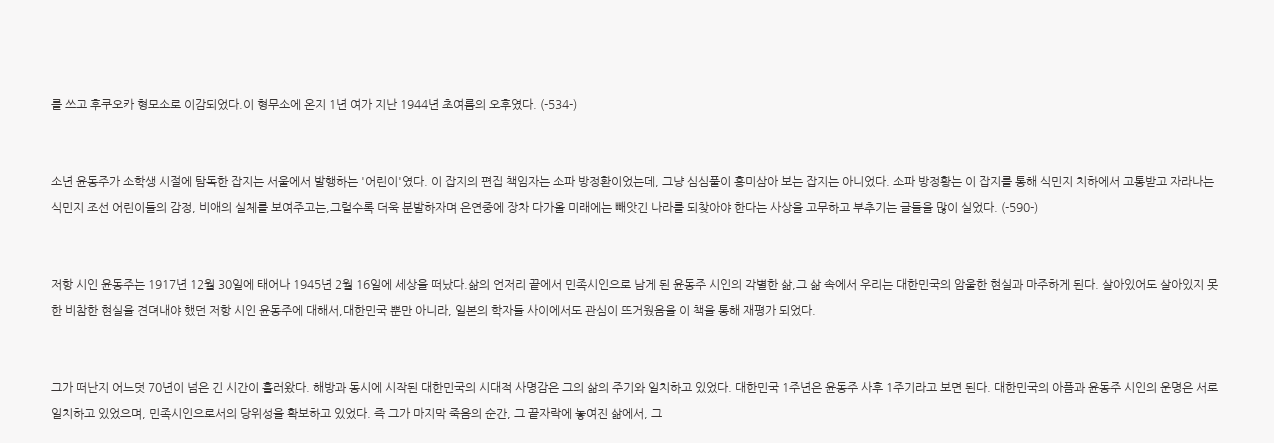를 쓰고 후쿠오카 형모소로 이감되었다.이 형무소에 온지 1년 여가 지난 1944년 초여름의 오후였다. (-534-)


소년 윤동주가 소학생 시절에 탐독한 잡지는 서울에서 발행하는 '어린이'였다. 이 잡지의 편집 책임자는 소파 방정환이었는데, 그냥 심심풀이 흥미삼아 보는 잡지는 아니었다. 소파 방정황는 이 잡지를 통해 식민지 치하에서 고통받고 자라나는 식민지 조선 어린이들의 감정, 비애의 실체를 보여주고는,그럴수록 더욱 분발하자며 은연중에 장차 다가올 미래에는 빼앗긴 나라를 되찾아야 한다는 사상을 고무하고 부추기는 글들을 많이 실었다. (-590-)


저항 시인 윤동주는 1917년 12월 30일에 태어나 1945년 2월 16일에 세상을 떠났다.삶의 언저리 끝에서 민족시인으로 남게 된 윤동주 시인의 각별한 삶,그 삶 속에서 우리는 대한민국의 암울한 현실과 마주하게 된다. 살아있어도 살아있지 못한 비참한 현실을 견뎌내야 했던 저항 시인 윤동주에 대해서,대한민국 뿐만 아니라, 일본의 학자들 사이에서도 관심이 뜨거웠음을 이 책을 통해 재평가 되었다.


그가 떠난지 어느덧 70년이 넘은 긴 시간이 흘러왔다. 해방과 동시에 시작된 대한민국의 시대적 사명감은 그의 삶의 주기와 일치하고 있었다. 대한민국 1주년은 윤동주 사후 1주기라고 보면 된다. 대한민국의 아픔과 윤동주 시인의 운명은 서로 일치하고 있었으며, 민족시인으로서의 당위성을 확보하고 있었다. 즉 그가 마지막 죽음의 순간, 그 끝자락에 놓여진 삶에서, 그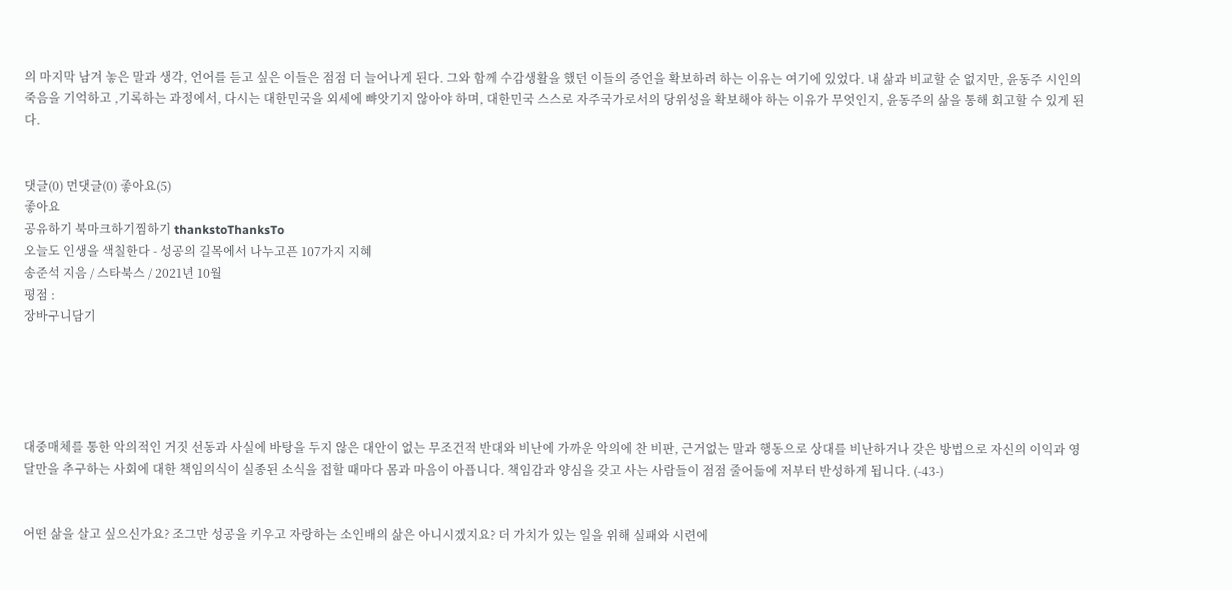의 마지막 남겨 놓은 말과 생각, 언어를 듣고 싶은 이들은 점점 더 늘어나게 된다. 그와 함께 수감생활을 했던 이들의 증언을 확보하려 하는 이유는 여기에 있었다. 내 삶과 비교할 순 없지만, 윤동주 시인의 죽음을 기억하고 ,기록하는 과정에서, 다시는 대한민국을 외세에 뺘앗기지 않아야 하며, 대한민국 스스로 자주국가로서의 당위성을 확보해야 하는 이유가 무엇인지, 윤동주의 삶을 통해 회고할 수 있게 된다.


댓글(0) 먼댓글(0) 좋아요(5)
좋아요
공유하기 북마크하기찜하기 thankstoThanksTo
오늘도 인생을 색칠한다 - 성공의 길목에서 나누고픈 107가지 지혜
송준석 지음 / 스타북스 / 2021년 10월
평점 :
장바구니담기





대중매체를 통한 악의적인 거짓 선동과 사실에 바탕을 두지 않은 대안이 없는 무조건적 반대와 비난에 가까운 악의에 찬 비판, 근거없는 말과 행동으로 상대를 비난하거나 갖은 방법으로 자신의 이익과 영달만을 추구하는 사회에 대한 책임의식이 실종된 소식을 접할 때마다 몸과 마음이 아픕니다. 책임감과 양심을 갖고 사는 사람들이 점점 줄어듦에 저부터 반성하게 됩니다. (-43-)


어떤 삶을 살고 싶으신가요? 조그만 성공을 키우고 자랑하는 소인배의 삶은 아니시겠지요? 더 가치가 있는 일을 위해 실패와 시련에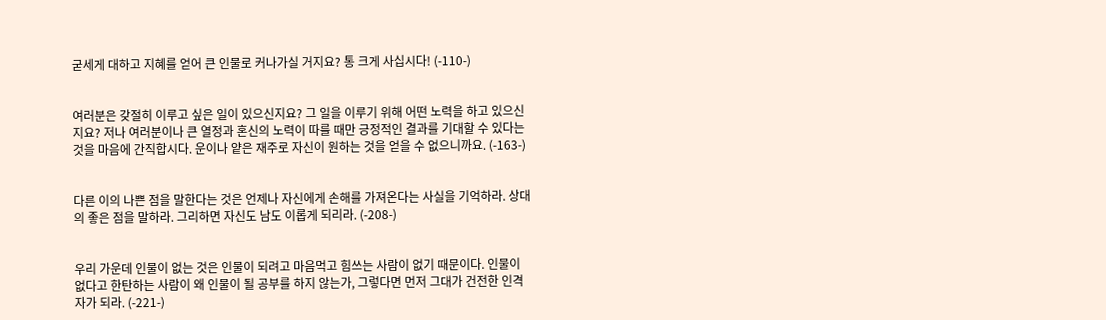굳세게 대하고 지혜를 얻어 큰 인물로 커나가실 거지요? 통 크게 사십시다! (-110-)


여러분은 갖절히 이루고 싶은 일이 있으신지요? 그 일을 이루기 위해 어떤 노력을 하고 있으신지요? 저나 여러분이나 큰 열정과 혼신의 노력이 따를 때만 긍정적인 결과를 기대할 수 있다는 것을 마음에 간직합시다. 운이나 얕은 재주로 자신이 원하는 것을 얻을 수 없으니까요. (-163-)


다른 이의 나쁜 점을 말한다는 것은 언제나 자신에게 손해를 가져온다는 사실을 기억하라. 상대의 좋은 점을 말하라. 그리하면 자신도 남도 이롭게 되리라. (-208-)


우리 가운데 인물이 없는 것은 인물이 되려고 마음먹고 힘쓰는 사람이 없기 때문이다. 인물이 없다고 한탄하는 사람이 왜 인물이 될 공부를 하지 않는가, 그렇다면 먼저 그대가 건전한 인격자가 되라. (-221-)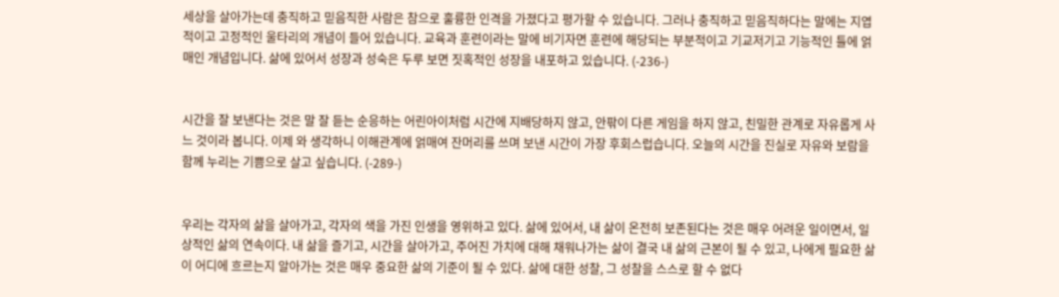세상을 살아가는데 충직하고 믿음직한 사람은 참으로 훌륭한 인격을 가졌다고 평가할 수 있습니다. 그러나 충직하고 믿음직하다는 말에는 지엽적이고 고정적인 울타리의 개념이 들어 있습니다. 교육과 훈련이라는 말에 비기자면 훈련에 해당되는 부분적이고 기교저기고 기능적인 틀에 얽매인 개념입니다. 삶에 있어서 성장과 성숙은 두루 보면 짓혹적인 성장을 내포하고 있습니다. (-236-)


시간을 잘 보낸다는 것은 말 잘 듣는 순응하는 어린아이처럼 시간에 지배당하지 않고, 안팎이 다른 게임을 하지 않고, 친밀한 관계로 자유롭게 사느 것이라 봅니다. 이제 와 생각하니 이해관계에 얽매여 잔머리를 쓰며 보낸 시간이 가장 후회스럽습니다. 오늘의 시간을 진실로 자유와 보람을 함께 누리는 기쁨으로 살고 싶습니다. (-289-)


우리는 각자의 삶을 살아가고, 각자의 색을 가진 인생을 영위하고 있다. 삶에 있어서, 내 삶이 온전히 보존된다는 것은 매우 어려운 일이면서, 일상적인 삶의 연속이다. 내 삶을 즐기고, 시간을 살아가고, 주어진 가치에 대해 채워나가는 삶이 결국 내 삶의 근본이 될 수 있고, 나에게 필요한 삶이 어디에 흐르는지 알아가는 것은 매우 중요한 삶의 기준이 될 수 있다. 삶에 대한 성찰, 그 성찰을 스스로 할 수 없다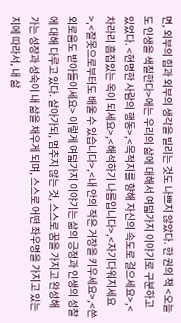면, 외부의 힘과 외부의 생각을 빌리는 것도 나쁘지 않았다. 한 권의 책 <오늘도 인생을 색칠한다>에는 우리의 삶에 대해서 여덟가지 이야기로 구분하고 있었다. <현명한 사람의 행동>,<목적지를 향해 자신의 속도로 걸으세요>,<차라리 흠집있는 옥이 되세요>,<해석하기 나름입니다>,<자기다워지세요>,<잘못으로부터도 배울 수 있습니다>,<내 안의 작은 거장을 키우세요>,<쓴 외로움도 받아들이세요> 이렇게 여덟가지 이야기는 삶의 긍정과 인생의 성찰에 대해 다루고 있다. 살아가되, 멈추지 않는 것, 스스로 꿈을 가지고 완성해 가는 성장과 성숙이 내 삶을 채우게 되며, 스스로 어떤 좌우명을 가지고 있는지에 따라서, 내 삶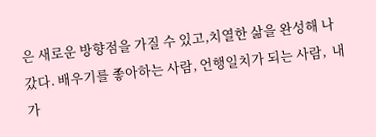은 새로운 방향점을 가질 수 있고,치열한 삶을 완성해 나갔다. 배우기를 좋아하는 사람, 언행일치가 되는 사람,  내가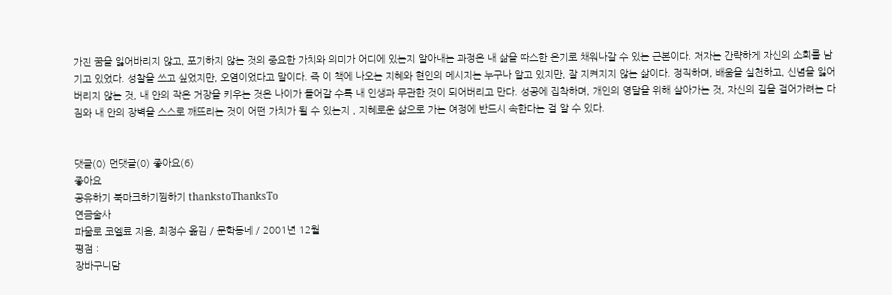가진 꿈을 잃어바리지 않고, 포기하지 않는 것의 중요한 가치와 의미가 어디에 있는지 알아내는 과정은 내 삶을 따스한 온기로 채워나갈 수 있는 근본이다. 저자는 간략하게 자신의 소회를 남기고 있었다. 성찰을 쓰고 싶었지만, 오염이었다고 말이다. 즉 이 책에 나오는 지혜와 현인의 메시지는 누구나 알고 있지만, 잘 지켜지지 않는 삶이다. 정직하며, 배움을 실천하고, 신념을 잃어버리지 않는 것, 내 안의 작은 거장을 키우는 것은 나이가 들어갈 수록 내 인생과 무관한 것이 되어버리고 만다. 성공에 집착하며, 개인의 영달을 위해 살아가는 것, 자신의 길을 걸어가려는 다짐와 내 안의 장벽을 스스로 깨뜨리는 것이 어떤 가치가 될 수 있는지 , 지혜로운 삶으로 가는 여정에 반드시 속한다는 걸 알 수 있다.


댓글(0) 먼댓글(0) 좋아요(6)
좋아요
공유하기 북마크하기찜하기 thankstoThanksTo
연금술사
파울로 코엘료 지음, 최정수 옮김 / 문학동네 / 2001년 12월
평점 :
장바구니담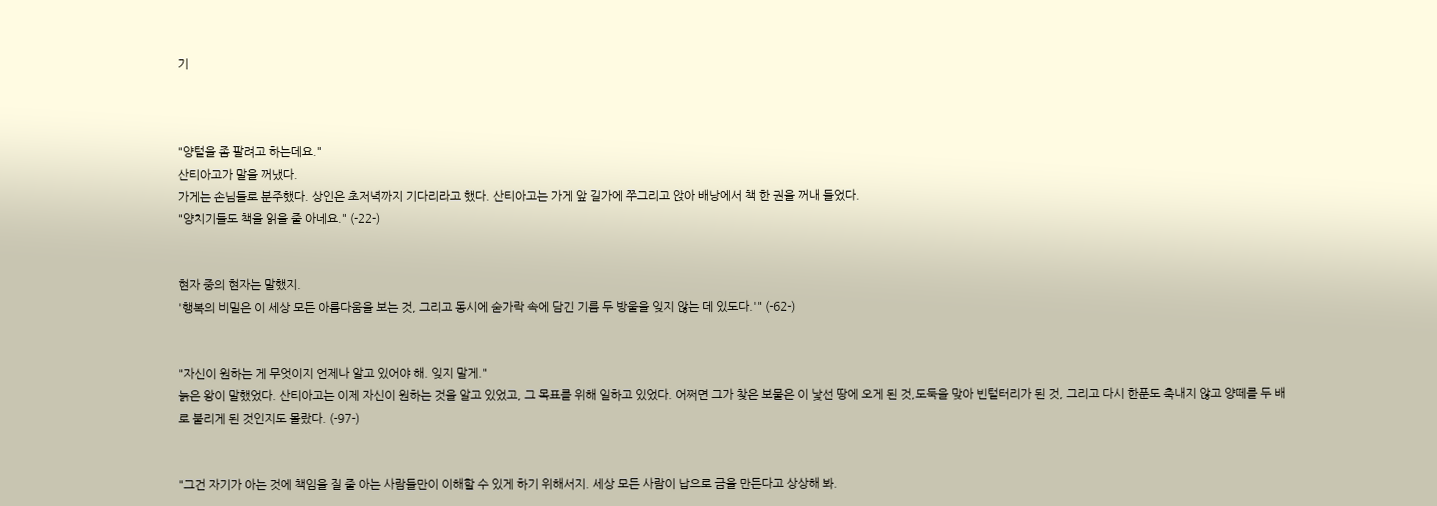기



"양털을 좀 팔려고 하는데요."
산티아고가 말을 꺼냈다.
가게는 손님들로 분주했다. 상인은 초저녁까지 기다리라고 했다. 산티아고는 가게 앞 길가에 쭈그리고 앉아 배낭에서 책 한 권을 꺼내 들었다.
"양치기들도 책을 읽을 줄 아네요." (-22-)


현자 중의 현자는 말했지.
'행복의 비밀은 이 세상 모든 아름다움을 보는 것, 그리고 동시에 숟가락 속에 담긴 기름 두 방울을 잊지 않는 데 있도다.'" (-62-)


"자신이 원하는 게 무엇이지 언제나 알고 있어야 해. 잊지 말게."
늙은 왕이 말했었다. 산티아고는 이제 자신이 원하는 것을 알고 있었고, 그 목표를 위해 일하고 있었다. 어쩌면 그가 찾은 보물은 이 낯선 땅에 오게 된 것,도둑을 맞아 빈털터리가 된 것, 그리고 다시 한푼도 축내지 않고 양떼를 두 배로 불리게 된 것인지도 몰랐다. (-97-)


"그건 자기가 아는 것에 책임을 질 줄 아는 사람들만이 이해할 수 있게 하기 위해서지. 세상 모든 사람이 납으로 금을 만든다고 상상해 봐.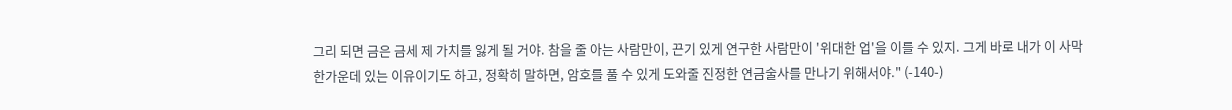그리 되면 금은 금세 제 가치를 잃게 될 거야. 참을 줄 아는 사람만이, 끈기 있게 연구한 사람만이 '위대한 업'을 이를 수 있지. 그게 바로 내가 이 사막 한가운데 있는 이유이기도 하고, 정확히 말하면, 암호를 풀 수 있게 도와줄 진정한 연금술사를 만나기 위해서야." (-140-)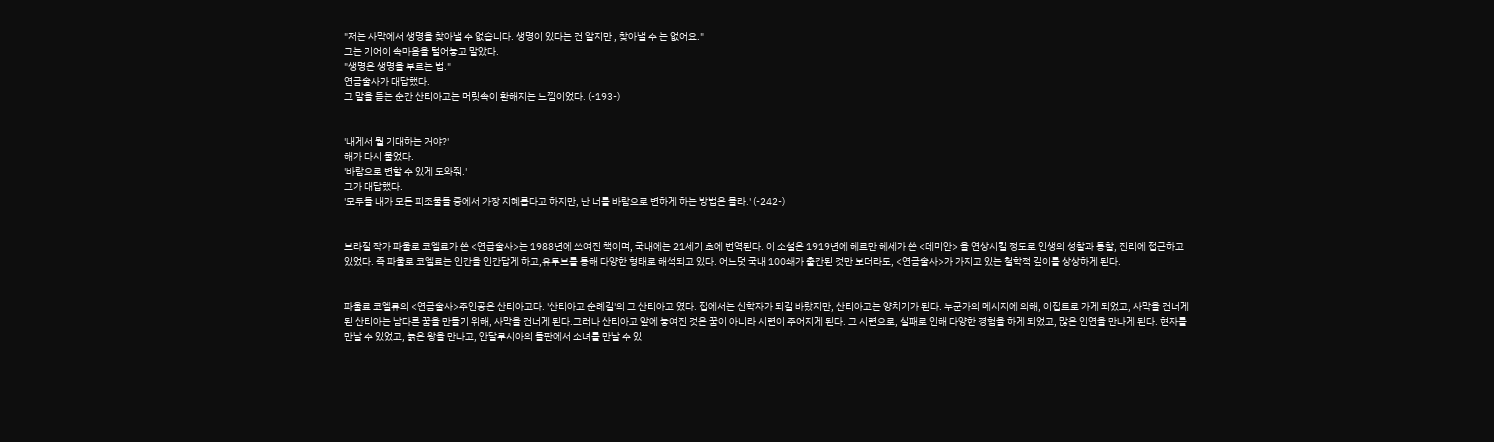"저는 사막에서 생명을 찾아낼 수 없습니다. 생명이 있다는 건 알지만 , 찾아낼 수 는 없어요."
그는 기어이 속마음을 털어놓고 말았다.
"생명은 생명을 부르는 법."
연금술사가 대답했다.
그 말을 듣는 순간 산티아고는 머릿속이 환해지는 느낌이었다. (-193-)


'내게서 뭘 기대하는 거야?'
해가 다시 물었다.
'바람으로 변할 수 있게 도와줘.'
그가 대답했다.
'모두들 내가 모든 피조물들 중에서 가장 지혜롭다고 하지만, 난 너를 바람으로 변하게 하는 방법은 몰라.' (-242-)


브라질 작가 파울로 코엘료가 쓴 <연급술사>는 1988년에 쓰여진 책이며, 국내에는 21세기 초에 번역된다. 이 소설은 1919년에 헤르만 헤세가 쓴 <데미안> 을 연상시킬 정도로 인생의 성찰과 통찰, 진리에 접근하고 있었다. 즉 파울로 코엘료는 인간을 인간답게 하고,유투브를 통해 다양한 형태로 해석되고 있다. 어느덧 국내 100쇄가 출간된 것만 보더라도, <연금술사>가 가지고 있는 철학적 깊이를 상상하게 된다.


파울료 코엘류의 <연금술사>주인공은 산티아고다. '산티아고 순례길'의 그 산티아고 였다. 집에서는 신학자가 되길 바랐지만, 산티아고는 양치기가 된다. 누군가의 메시지에 의해, 이집트로 가게 되었고, 사막을 건너게 된 산티아는 남다른 꿈을 만들기 위해, 사막을 건너게 된다.그러나 산티아고 앞에 놓여진 것은 꿈이 아니라 시련이 주어지게 된다. 그 시련으로, 실패로 인해 다양한 경험을 하게 되었고, 많은 인연을 만나게 된다. 현자를 만날 수 있었고, 늙은 왕을 만나고, 안달루시아의 들판에서 소녀를 만날 수 있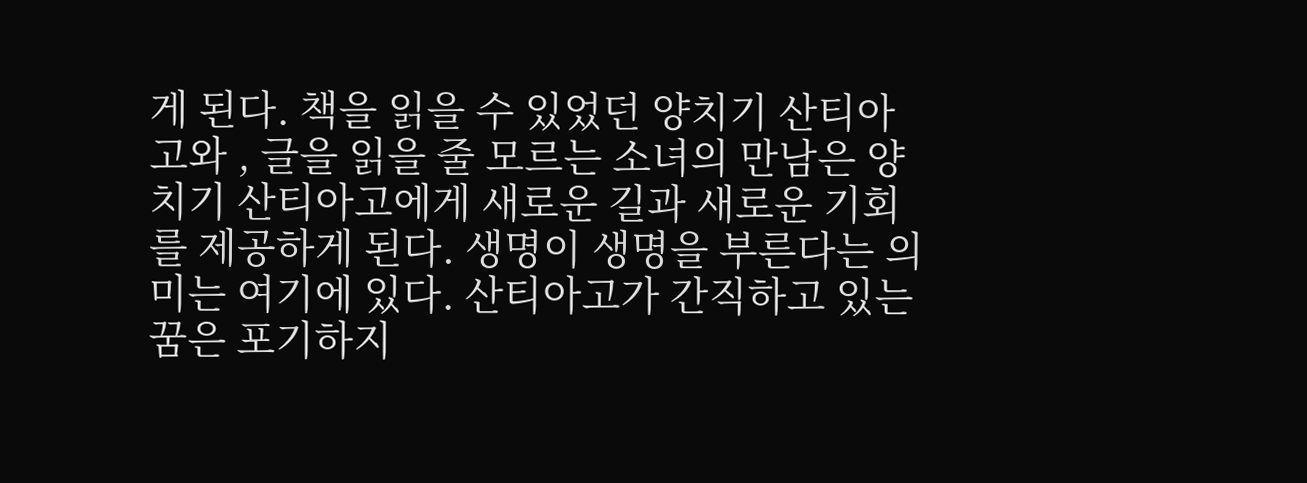게 된다. 책을 읽을 수 있었던 양치기 산티아고와 , 글을 읽을 줄 모르는 소녀의 만남은 양치기 산티아고에게 새로운 길과 새로운 기회를 제공하게 된다. 생명이 생명을 부른다는 의미는 여기에 있다. 산티아고가 간직하고 있는 꿈은 포기하지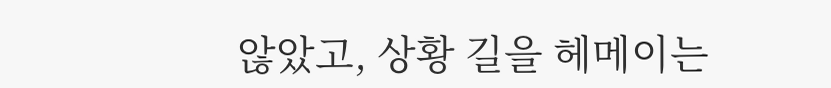않았고, 상황 길을 헤메이는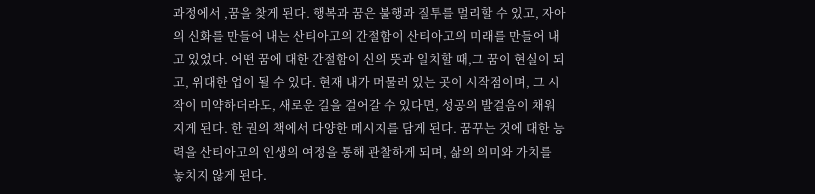과정에서 ,꿈을 찾게 된다. 행복과 꿈은 불행과 질투를 멀리할 수 있고, 자아의 신화를 만들어 내는 산티아고의 간절함이 산티아고의 미래를 만들어 내고 있었다. 어떤 꿈에 대한 간절함이 신의 뜻과 일치할 때,그 꿈이 현실이 되고, 위대한 업이 될 수 있다. 현재 내가 머물러 있는 곳이 시작점이며, 그 시작이 미약하더라도, 새로운 길을 걸어갈 수 있다면, 성공의 발걸음이 채워지게 된다. 한 권의 책에서 다양한 메시지를 담게 된다. 꿈꾸는 것에 대한 능력을 산티아고의 인생의 여정을 통해 관찰하게 되며, 삶의 의미와 가치를 놓치지 않게 된다.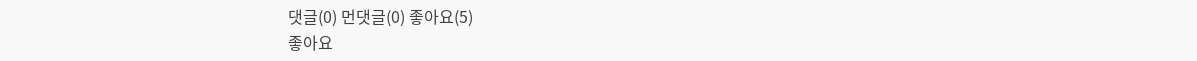댓글(0) 먼댓글(0) 좋아요(5)
좋아요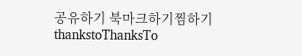공유하기 북마크하기찜하기 thankstoThanksTo